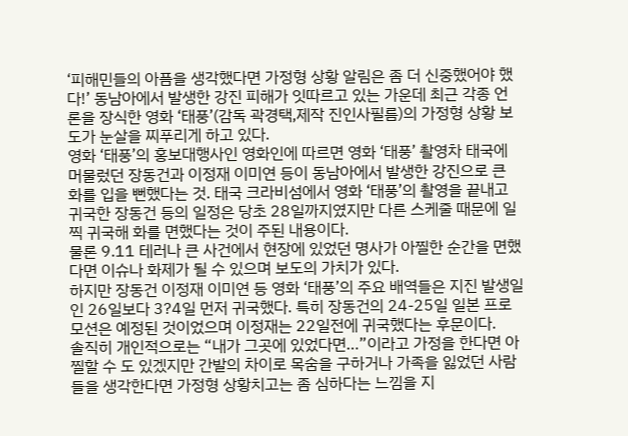‘피해민들의 아픔을 생각했다면 가정형 상황 알림은 좀 더 신중했어야 했다!’ 동남아에서 발생한 강진 피해가 잇따르고 있는 가운데 최근 각종 언론을 장식한 영화 ‘태풍’(감독 곽경택,제작 진인사필름)의 가정형 상황 보도가 눈살을 찌푸리게 하고 있다.
영화 ‘태풍’의 홍보대행사인 영화인에 따르면 영화 ‘태풍’ 촬영차 태국에 머물렀던 장동건과 이정재 이미연 등이 동남아에서 발생한 강진으로 큰 화를 입을 뻔했다는 것. 태국 크라비섬에서 영화 ‘태풍’의 촬영을 끝내고 귀국한 장동건 등의 일정은 당초 28일까지였지만 다른 스케줄 때문에 일찍 귀국해 화를 면했다는 것이 주된 내용이다.
물론 9.11 테러나 큰 사건에서 현장에 있었던 명사가 아찔한 순간을 면했다면 이슈나 화제가 될 수 있으며 보도의 가치가 있다.
하지만 장동건 이정재 이미연 등 영화 ‘태풍’의 주요 배역들은 지진 발생일인 26일보다 3?4일 먼저 귀국했다. 특히 장동건의 24-25일 일본 프로모션은 예정된 것이었으며 이정재는 22일전에 귀국했다는 후문이다.
솔직히 개인적으로는 “내가 그곳에 있었다면…”이라고 가정을 한다면 아찔할 수 도 있겠지만 간발의 차이로 목숨을 구하거나 가족을 잃었던 사람들을 생각한다면 가정형 상황치고는 좀 심하다는 느낌을 지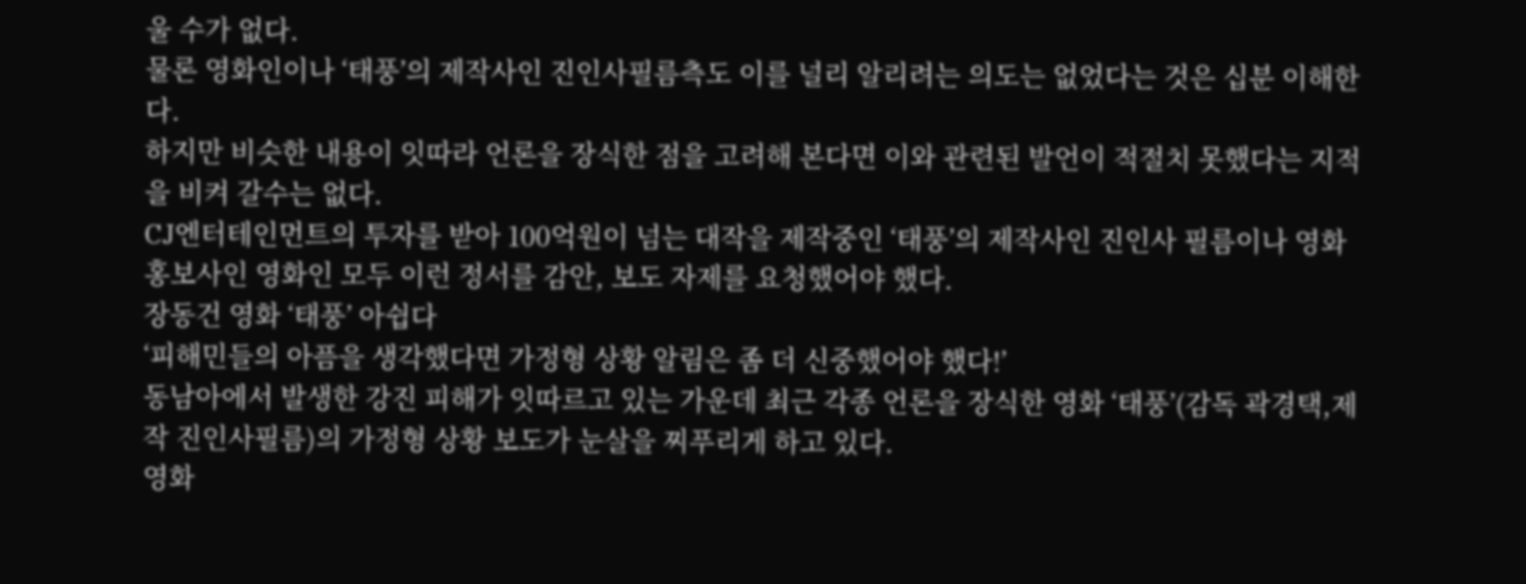울 수가 없다.
물론 영화인이나 ‘태풍’의 제작사인 진인사필름측도 이를 널리 알리려는 의도는 없었다는 것은 십분 이해한다.
하지만 비슷한 내용이 잇따라 언론을 장식한 점을 고려해 본다면 이와 관련된 발언이 적절치 못했다는 지적을 비켜 갈수는 없다.
CJ엔터테인먼트의 투자를 받아 100억원이 넘는 대작을 제작중인 ‘태풍’의 제작사인 진인사 필름이나 영화 홍보사인 영화인 모두 이런 정서를 감안, 보도 자제를 요청했어야 했다.
장동건 영화 ‘태풍’ 아쉽다
‘피해민들의 아픔을 생각했다면 가정형 상황 알림은 좀 더 신중했어야 했다!’
동남아에서 발생한 강진 피해가 잇따르고 있는 가운데 최근 각종 언론을 장식한 영화 ‘태풍’(감독 곽경택,제작 진인사필름)의 가정형 상황 보도가 눈살을 찌푸리게 하고 있다.
영화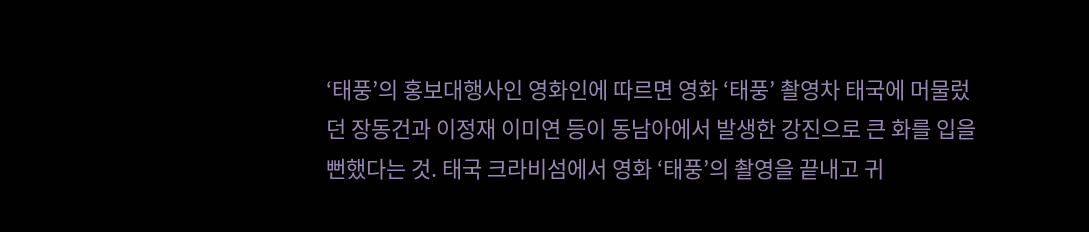‘태풍’의 홍보대행사인 영화인에 따르면 영화 ‘태풍’ 촬영차 태국에 머물렀던 장동건과 이정재 이미연 등이 동남아에서 발생한 강진으로 큰 화를 입을 뻔했다는 것. 태국 크라비섬에서 영화 ‘태풍’의 촬영을 끝내고 귀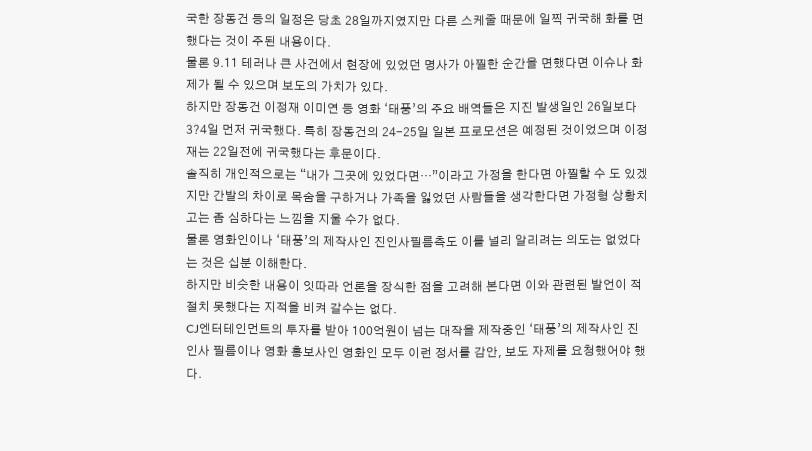국한 장동건 등의 일정은 당초 28일까지였지만 다른 스케줄 때문에 일찍 귀국해 화를 면했다는 것이 주된 내용이다.
물론 9.11 테러나 큰 사건에서 현장에 있었던 명사가 아찔한 순간을 면했다면 이슈나 화제가 될 수 있으며 보도의 가치가 있다.
하지만 장동건 이정재 이미연 등 영화 ‘태풍’의 주요 배역들은 지진 발생일인 26일보다 3?4일 먼저 귀국했다. 특히 장동건의 24-25일 일본 프로모션은 예정된 것이었으며 이정재는 22일전에 귀국했다는 후문이다.
솔직히 개인적으로는 “내가 그곳에 있었다면…”이라고 가정을 한다면 아찔할 수 도 있겠지만 간발의 차이로 목숨을 구하거나 가족을 잃었던 사람들을 생각한다면 가정형 상황치고는 좀 심하다는 느낌을 지울 수가 없다.
물론 영화인이나 ‘태풍’의 제작사인 진인사필름측도 이를 널리 알리려는 의도는 없었다는 것은 십분 이해한다.
하지만 비슷한 내용이 잇따라 언론을 장식한 점을 고려해 본다면 이와 관련된 발언이 적절치 못했다는 지적을 비켜 갈수는 없다.
CJ엔터테인먼트의 투자를 받아 100억원이 넘는 대작을 제작중인 ‘태풍’의 제작사인 진인사 필름이나 영화 홍보사인 영화인 모두 이런 정서를 감안, 보도 자제를 요청했어야 했다.